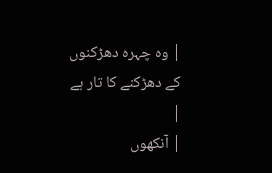| وہ چہرہ دھڑکنوں کے دھڑکنے کا تار ہے |
| آنکھوں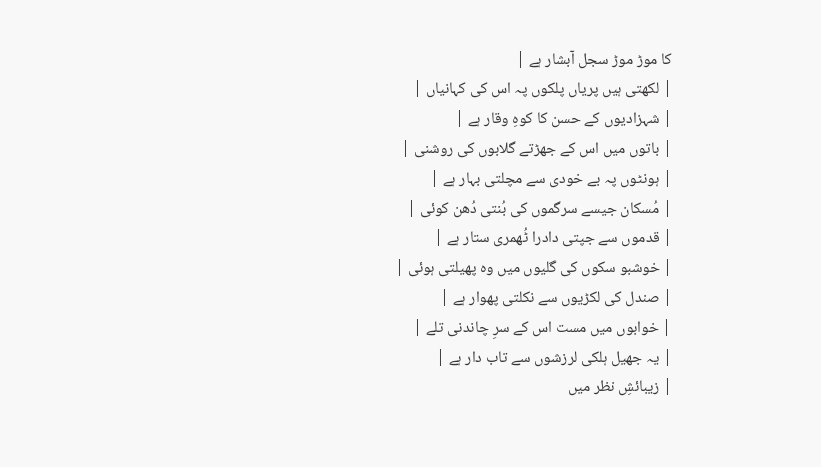کا موڑ موڑ سجل آبشار ہے |
| لکھتی ہیں پریاں پلکوں پہ اس کی کہانیاں |
| شہزادیوں کے حسن کا کوہِ وقار ہے |
| باتوں میں اس کے جھڑتے گلابوں کی روشنی |
| ہونٹوں پہ بے خودی سے مچلتی بہار ہے |
| مُسکان جیسے سرگموں کی بُنتی دُھن کوئی |
| قدموں سے جپتی دادرا ٹُھمری ستار ہے |
| خوشبو سکوں کی گلیوں میں وہ پھیلتی ہوئی |
| صندل کی لکڑیوں سے نکلتی پھوار ہے |
| خوابوں میں مست اس کے سرِ چاندنی تلے |
| یہ جھیل ہلکی لرزشوں سے تاب دار ہے |
| زیبائشِ نظر میں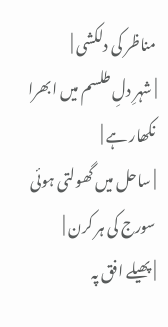مناظر کی دلکشی |
| شہرِ دلِ طلسم میں ابھرا نکھار ہے |
| ساحل میں گھولتی ہوئی سورج کی ہر کرن |
| پھیلے افق پہ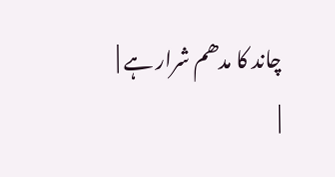چاند کا مدھم شرار ہے |
|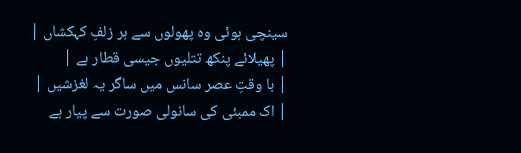سینچی ہوئی وہ پھولوں سے ہر زلفِ کہکشاں |
| پھیلائے پنکھ تتلیوں جیسی قطار ہے |
| با وقتِ عصر سانس میں ساگر یہ لغزشیں |
| اک ممبئی کی سانولی صورت سے پیار ہے